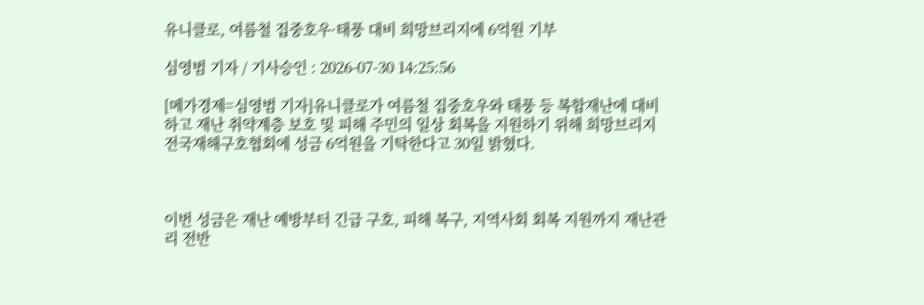유니클로, 여름철 집중호우·태풍 대비 희망브리지에 6억원 기부

심영범 기자 / 기사승인 : 2026-07-30 14:25:56

[메가경제=심영범 기자]유니클로가 여름철 집중호우와 태풍 등 복합재난에 대비하고 재난 취약계층 보호 및 피해 주민의 일상 회복을 지원하기 위해 희망브리지 전국재해구호협회에 성금 6억원을 기탁한다고 30일 밝혔다.



이번 성금은 재난 예방부터 긴급 구호, 피해 복구, 지역사회 회복 지원까지 재난관리 전반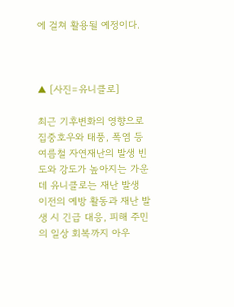에 걸쳐 활용될 예정이다.



▲ [사진=유니클로]

최근 기후변화의 영향으로 집중호우와 태풍, 폭염 등 여름철 자연재난의 발생 빈도와 강도가 높아지는 가운데 유니클로는 재난 발생 이전의 예방 활동과 재난 발생 시 긴급 대응, 피해 주민의 일상 회복까지 아우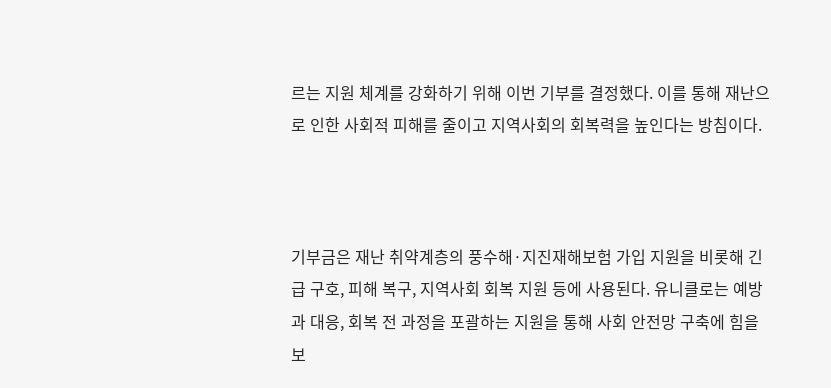르는 지원 체계를 강화하기 위해 이번 기부를 결정했다. 이를 통해 재난으로 인한 사회적 피해를 줄이고 지역사회의 회복력을 높인다는 방침이다.



기부금은 재난 취약계층의 풍수해·지진재해보험 가입 지원을 비롯해 긴급 구호, 피해 복구, 지역사회 회복 지원 등에 사용된다. 유니클로는 예방과 대응, 회복 전 과정을 포괄하는 지원을 통해 사회 안전망 구축에 힘을 보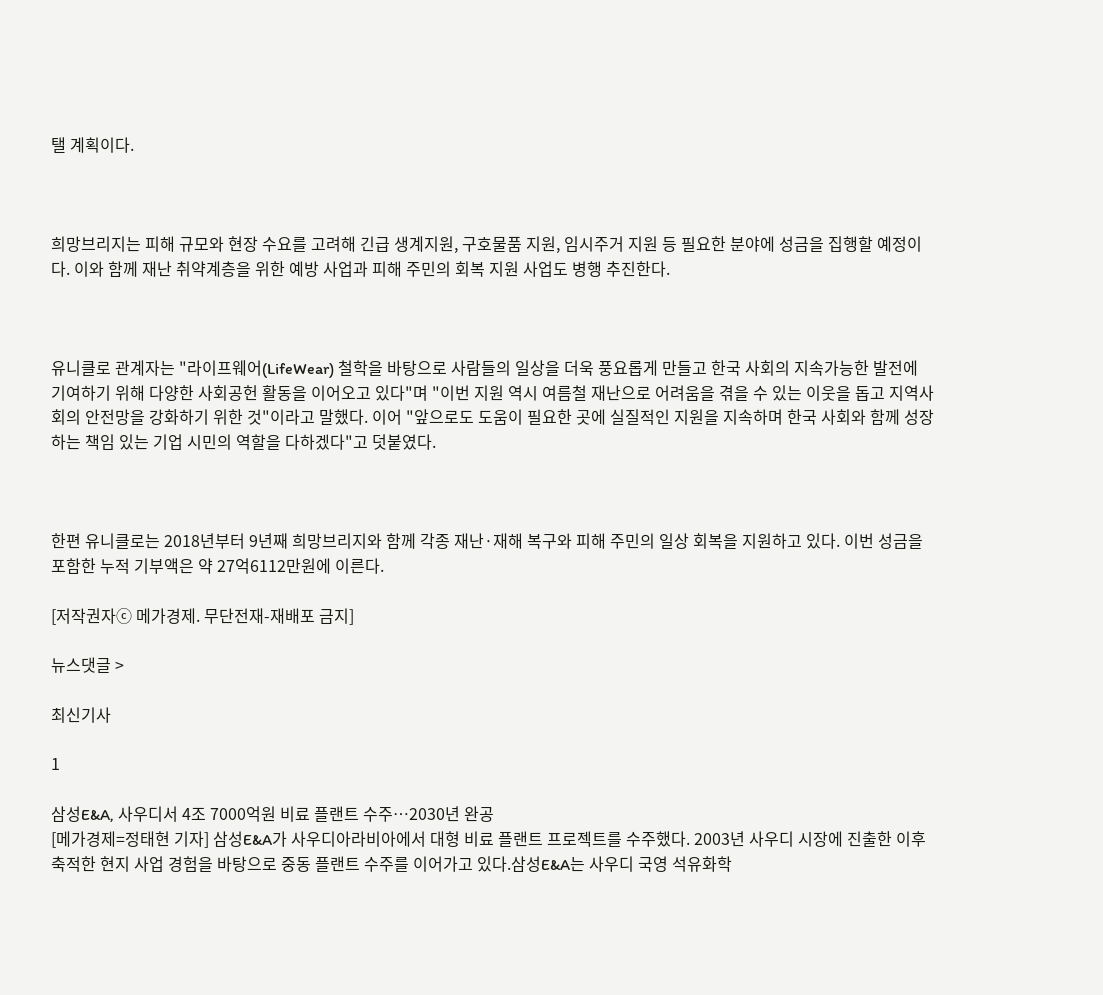탤 계획이다.



희망브리지는 피해 규모와 현장 수요를 고려해 긴급 생계지원, 구호물품 지원, 임시주거 지원 등 필요한 분야에 성금을 집행할 예정이다. 이와 함께 재난 취약계층을 위한 예방 사업과 피해 주민의 회복 지원 사업도 병행 추진한다.



유니클로 관계자는 "라이프웨어(LifeWear) 철학을 바탕으로 사람들의 일상을 더욱 풍요롭게 만들고 한국 사회의 지속가능한 발전에 기여하기 위해 다양한 사회공헌 활동을 이어오고 있다"며 "이번 지원 역시 여름철 재난으로 어려움을 겪을 수 있는 이웃을 돕고 지역사회의 안전망을 강화하기 위한 것"이라고 말했다. 이어 "앞으로도 도움이 필요한 곳에 실질적인 지원을 지속하며 한국 사회와 함께 성장하는 책임 있는 기업 시민의 역할을 다하겠다"고 덧붙였다.



한편 유니클로는 2018년부터 9년째 희망브리지와 함께 각종 재난·재해 복구와 피해 주민의 일상 회복을 지원하고 있다. 이번 성금을 포함한 누적 기부액은 약 27억6112만원에 이른다.

[저작권자ⓒ 메가경제. 무단전재-재배포 금지]

뉴스댓글 >

최신기사

1

삼성E&A, 사우디서 4조 7000억원 비료 플랜트 수주…2030년 완공
[메가경제=정태현 기자] 삼성E&A가 사우디아라비아에서 대형 비료 플랜트 프로젝트를 수주했다. 2003년 사우디 시장에 진출한 이후 축적한 현지 사업 경험을 바탕으로 중동 플랜트 수주를 이어가고 있다.삼성E&A는 사우디 국영 석유화학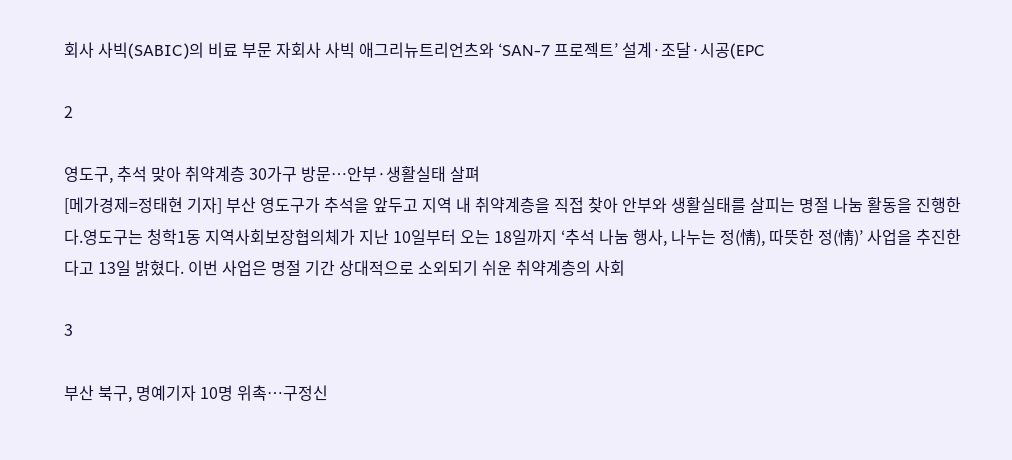회사 사빅(SABIC)의 비료 부문 자회사 사빅 애그리뉴트리언츠와 ‘SAN-7 프로젝트’ 설계·조달·시공(EPC

2

영도구, 추석 맞아 취약계층 30가구 방문…안부·생활실태 살펴
[메가경제=정태현 기자] 부산 영도구가 추석을 앞두고 지역 내 취약계층을 직접 찾아 안부와 생활실태를 살피는 명절 나눔 활동을 진행한다.영도구는 청학1동 지역사회보장협의체가 지난 10일부터 오는 18일까지 ‘추석 나눔 행사, 나누는 정(情), 따뜻한 정(情)’ 사업을 추진한다고 13일 밝혔다. 이번 사업은 명절 기간 상대적으로 소외되기 쉬운 취약계층의 사회

3

부산 북구, 명예기자 10명 위촉…구정신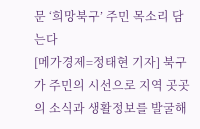문 ‘희망북구’ 주민 목소리 담는다
[메가경제=정태현 기자] 북구가 주민의 시선으로 지역 곳곳의 소식과 생활정보를 발굴해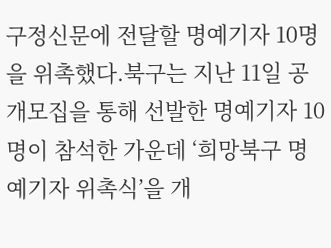구정신문에 전달할 명예기자 10명을 위촉했다.북구는 지난 11일 공개모집을 통해 선발한 명예기자 10명이 참석한 가운데 ‘희망북구 명예기자 위촉식’을 개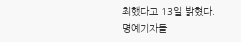최했다고 13일 밝혔다. 명예기자들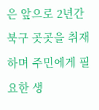은 앞으로 2년간 북구 곳곳을 취재하며 주민에게 필요한 생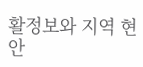활정보와 지역 현안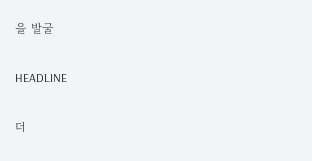을 발굴

HEADLINE

더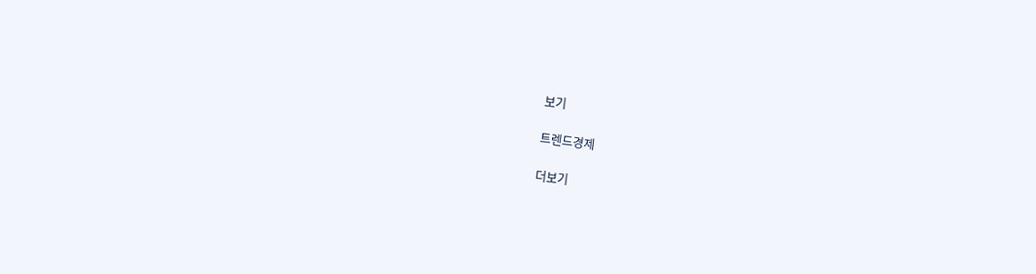보기

트렌드경제

더보기